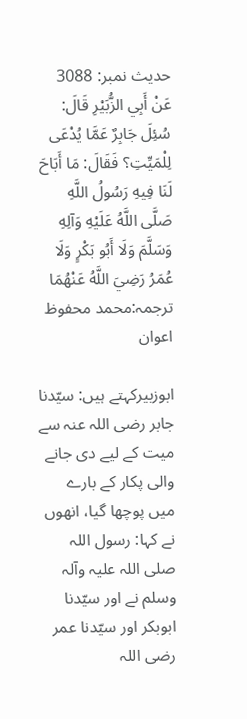حدیث نمبر: 3088
عَنْ أَبِي الزُّبَيْرِ قَالَ: سُئِلَ جَابِرٌ عَمَّا يُدْعَى لِلْمَيِّتِ؟ فَقَالَ: مَا أَبَاحَ لَنَا فِيهِ رَسُولُ اللَّهِ صَلَّى اللَّهُ عَلَيْهِ وَآلِهِ وَسَلَّمَ وَلَا أَبُو بَكْرٍ وَلَا عُمَرُ رَضِيَ اللَّهُ عَنْهُمَا
ترجمہ:محمد محفوظ اعوان

ابوزبیرکہتے ہیں: سیّدنا جابر رضی اللہ عنہ سے میت کے لیے دی جانے والی پکار کے بارے میں پوچھا گیا، انھوں نے کہا: رسول اللہ صلی اللہ علیہ وآلہ وسلم نے اور سیّدنا ابوبکر اور سیّدنا عمر رضی اللہ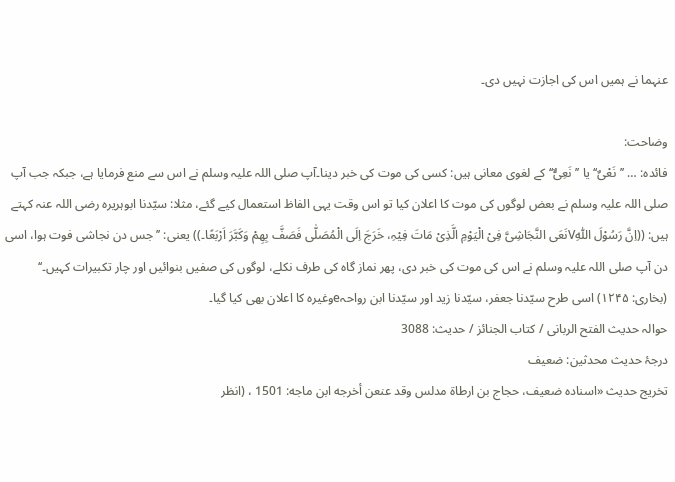عنہما نے ہمیں اس کی اجازت نہیں دی۔

وضاحت:
فائدہ: … ’’نَعْیٌ‘‘ یا ’’نَعِیٌّ‘‘ کے لغوی معانی ہیں: کسی کی موت کی خبر دینا۔آپ صلی اللہ علیہ وسلم نے اس سے منع فرمایا ہے، جبکہ جب آپ صلی اللہ علیہ وسلم نے بعض لوگوں کی موت کا اعلان کیا تو اس وقت یہی الفاظ استعمال کیے گئے، مثلا: سیّدنا ابوہریرہ رضی اللہ عنہ کہتے ہیں: ((اِنَّ رَسُوْلَ اللّٰہِVنَعَی النَّجَاشِیَّ فِیْ الْیَوْمِ الَّذِیْ مَاتَ فِیْہِ، خَرَجَ اِلَی الْمُصَلّٰی فَصَفَّ بِھِمْ وَکَبَّرَ اَرْبَعًا۔)) یعنی: ’’جس دن نجاشی فوت ہوا، اسی دن آپ صلی اللہ علیہ وسلم نے اس کی موت کی خبر دی، پھر نماز گاہ کی طرف نکلے، لوگوں کی صفیں بنوائیں اور چار تکبیرات کہیں۔‘‘ (بخاری: ۱۲۴۵) اسی طرح سیّدنا جعفر، سیّدنا زید اور سیّدنا ابن رواحہeوغیرہ کا اعلان بھی کیا گیا۔
حوالہ حدیث الفتح الربانی / كتاب الجنائز / حدیث: 3088
درجۂ حدیث محدثین: ضعیف
تخریج حدیث «اسناده ضعيف، حجاج بن ارطاة مدلس وقد عنعن أخرجه ابن ماجه: 1501 ، (انظر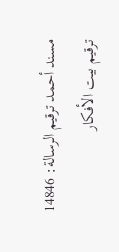مسند أحمد ترقيم الرسالة: 14846 ترقیم بيت الأفكار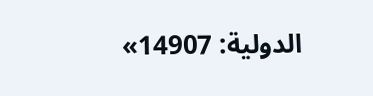الدولية: 14907»